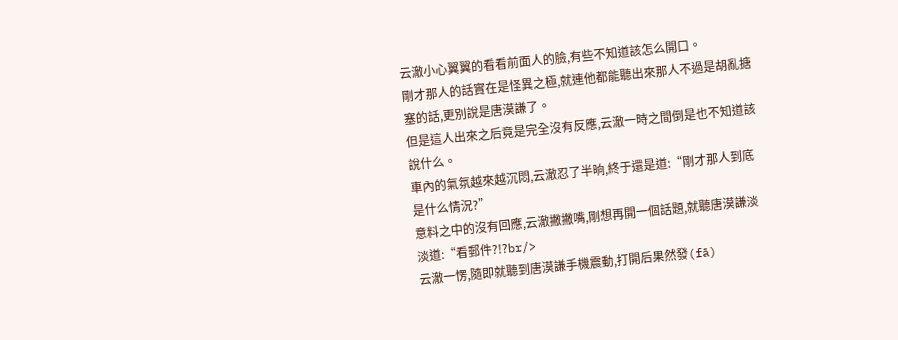云澈小心翼翼的看看前面人的臉,有些不知道該怎么開口。
剛才那人的話實在是怪異之極,就連他都能聽出來那人不過是胡亂搪塞的話,更別說是唐漠謙了。
但是這人出來之后竟是完全沒有反應,云澈一時之間倒是也不知道該說什么。
車內的氣氛越來越沉悶,云澈忍了半晌,終于還是道:“剛才那人到底是什么情況?”
意料之中的沒有回應,云澈撇撇嘴,剛想再開一個話題,就聽唐漠謙淡淡道:“看郵件?!?br/>
云澈一愣,隨即就聽到唐漠謙手機震動,打開后果然發(fā)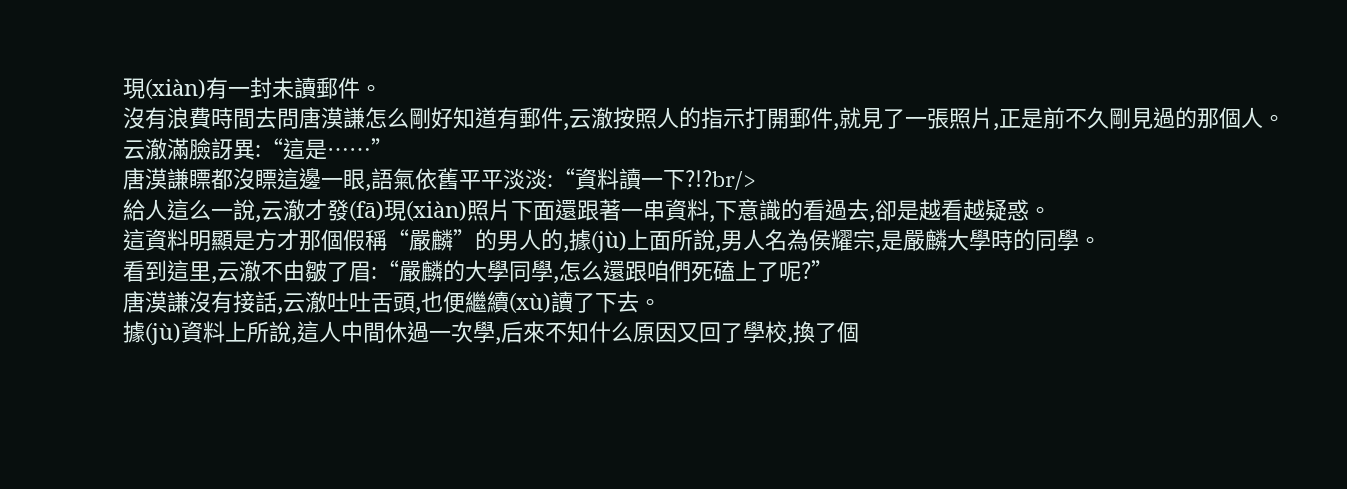現(xiàn)有一封未讀郵件。
沒有浪費時間去問唐漠謙怎么剛好知道有郵件,云澈按照人的指示打開郵件,就見了一張照片,正是前不久剛見過的那個人。
云澈滿臉訝異:“這是……”
唐漠謙瞟都沒瞟這邊一眼,語氣依舊平平淡淡:“資料讀一下?!?br/>
給人這么一說,云澈才發(fā)現(xiàn)照片下面還跟著一串資料,下意識的看過去,卻是越看越疑惑。
這資料明顯是方才那個假稱“嚴麟”的男人的,據(jù)上面所說,男人名為侯耀宗,是嚴麟大學時的同學。
看到這里,云澈不由皺了眉:“嚴麟的大學同學,怎么還跟咱們死磕上了呢?”
唐漠謙沒有接話,云澈吐吐舌頭,也便繼續(xù)讀了下去。
據(jù)資料上所說,這人中間休過一次學,后來不知什么原因又回了學校,換了個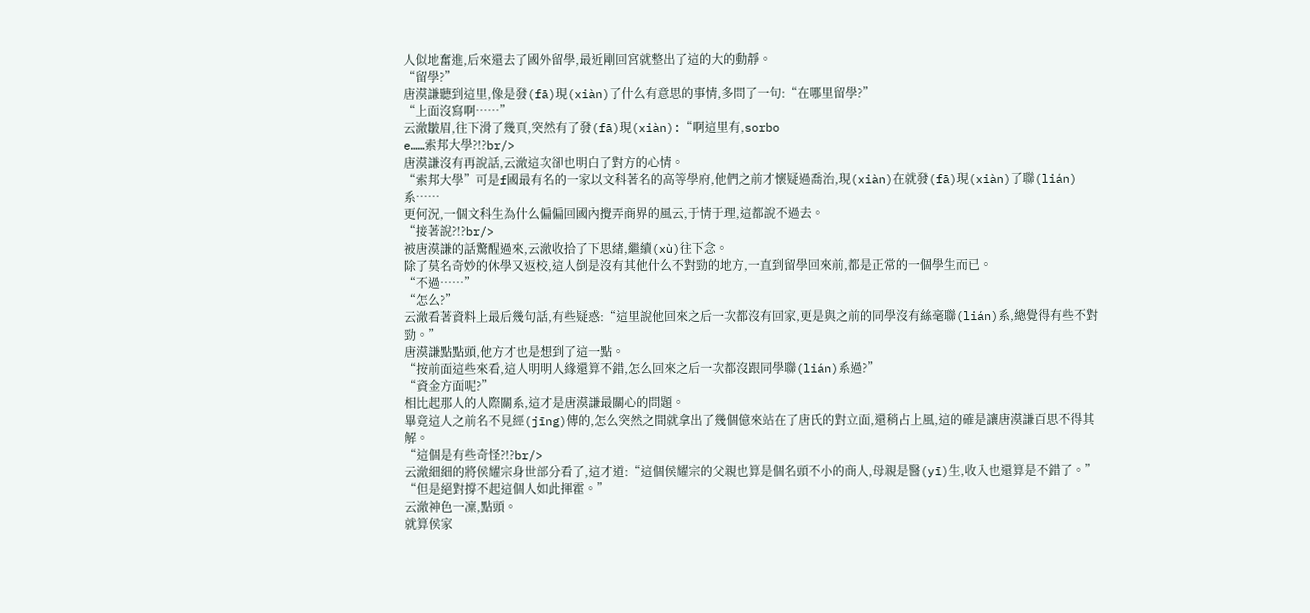人似地奮進,后來還去了國外留學,最近剛回宮就整出了這的大的動靜。
“留學?”
唐漠謙聽到這里,像是發(fā)現(xiàn)了什么有意思的事情,多問了一句:“在哪里留學?”
“上面沒寫啊……”
云澈皺眉,往下滑了幾頁,突然有了發(fā)現(xiàn):“啊這里有,sorbo
e……索邦大學?!?br/>
唐漠謙沒有再說話,云澈這次卻也明白了對方的心情。
“索邦大學”可是f國最有名的一家以文科著名的高等學府,他們之前才懷疑過喬治,現(xiàn)在就發(fā)現(xiàn)了聯(lián)系……
更何況,一個文科生為什么偏偏回國內攪弄商界的風云,于情于理,這都說不過去。
“接著說?!?br/>
被唐漠謙的話驚醒過來,云澈收拾了下思緒,繼續(xù)往下念。
除了莫名奇妙的休學又返校,這人倒是沒有其他什么不對勁的地方,一直到留學回來前,都是正常的一個學生而已。
“不過……”
“怎么?”
云澈看著資料上最后幾句話,有些疑惑:“這里說他回來之后一次都沒有回家,更是與之前的同學沒有絲毫聯(lián)系,總覺得有些不對勁。”
唐漠謙點點頭,他方才也是想到了這一點。
“按前面這些來看,這人明明人緣還算不錯,怎么回來之后一次都沒跟同學聯(lián)系過?”
“資金方面呢?”
相比起那人的人際關系,這才是唐漠謙最關心的問題。
畢竟這人之前名不見經(jīng)傳的,怎么突然之間就拿出了幾個億來站在了唐氏的對立面,還稍占上風,這的確是讓唐漠謙百思不得其解。
“這個是有些奇怪?!?br/>
云澈細細的將侯耀宗身世部分看了,這才道:“這個侯耀宗的父親也算是個名頭不小的商人,母親是醫(yī)生,收入也還算是不錯了。”
“但是絕對撐不起這個人如此揮霍。”
云澈神色一凜,點頭。
就算侯家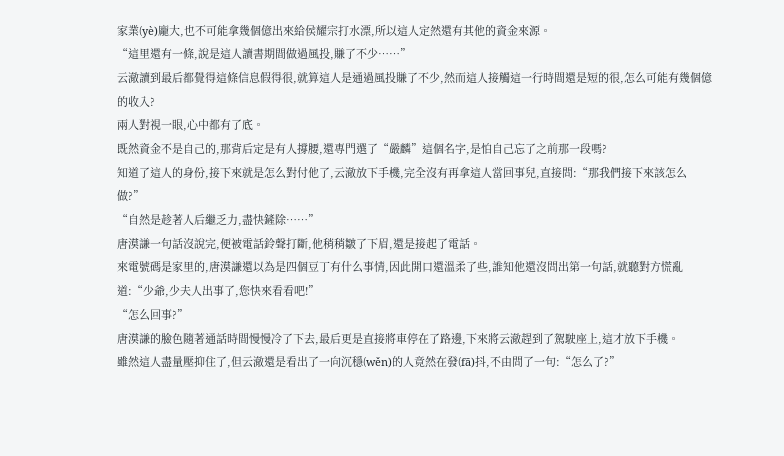家業(yè)龐大,也不可能拿幾個億出來給侯耀宗打水漂,所以這人定然還有其他的資金來源。
“這里還有一條,說是這人讀書期間做過風投,賺了不少……”
云澈讀到最后都覺得這條信息假得很,就算這人是通過風投賺了不少,然而這人接觸這一行時間還是短的很,怎么可能有幾個億的收入?
兩人對視一眼,心中都有了底。
既然資金不是自己的,那背后定是有人撐腰,還專門選了“嚴麟”這個名字,是怕自己忘了之前那一段嗎?
知道了這人的身份,接下來就是怎么對付他了,云澈放下手機,完全沒有再拿這人當回事兒,直接問:“那我們接下來該怎么做?”
“自然是趁著人后繼乏力,盡快鏟除……”
唐漠謙一句話沒說完,便被電話鈴聲打斷,他稍稍皺了下眉,還是接起了電話。
來電號碼是家里的,唐漠謙還以為是四個豆丁有什么事情,因此開口還溫柔了些,誰知他還沒問出第一句話,就聽對方慌亂道:“少爺,少夫人出事了,您快來看看吧!”
“怎么回事?”
唐漠謙的臉色隨著通話時間慢慢冷了下去,最后更是直接將車停在了路邊,下來將云澈趕到了駕駛座上,這才放下手機。
雖然這人盡量壓抑住了,但云澈還是看出了一向沉穩(wěn)的人竟然在發(fā)抖,不由問了一句:“怎么了?”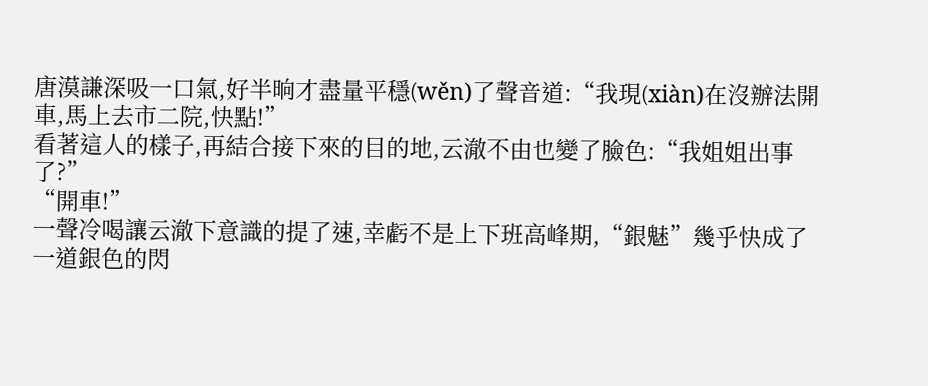唐漠謙深吸一口氣,好半晌才盡量平穩(wěn)了聲音道:“我現(xiàn)在沒辦法開車,馬上去市二院,快點!”
看著這人的樣子,再結合接下來的目的地,云澈不由也變了臉色:“我姐姐出事了?”
“開車!”
一聲冷喝讓云澈下意識的提了速,幸虧不是上下班高峰期,“銀魅”幾乎快成了一道銀色的閃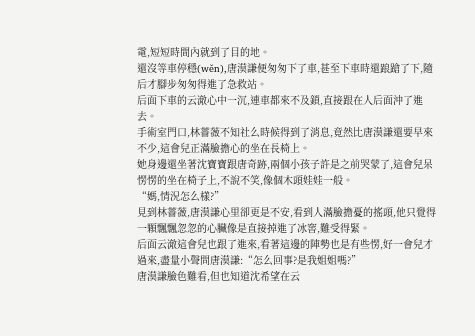電,短短時間內就到了目的地。
還沒等車停穩(wěn),唐漠謙便匆匆下了車,甚至下車時還踉蹌了下,隨后才腳步匆匆得進了急救站。
后面下車的云澈心中一沉,連車都來不及鎖,直接跟在人后面沖了進去。
手術室門口,林薔薇不知社么時候得到了消息,竟然比唐漠謙還要早來不少,這會兒正滿臉擔心的坐在長椅上。
她身邊還坐著沈寶寶跟唐奇跡,兩個小孩子許是之前哭蒙了,這會兒呆愣愣的坐在椅子上,不說不笑,像個木頭娃娃一般。
“媽,情況怎么樣?”
見到林薔薇,唐漠謙心里卻更是不安,看到人滿臉擔憂的搖頭,他只覺得一顆飄飄忽忽的心臟像是直接掉進了冰窖,難受得緊。
后面云澈這會兒也跟了進來,看著這邊的陣勢也是有些愣,好一會兒才過來,盡量小聲問唐漠謙:“怎么回事?是我姐姐嗎?”
唐漠謙臉色難看,但也知道沈希望在云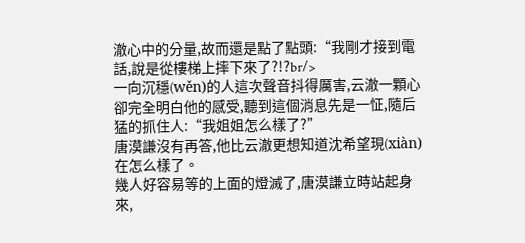澈心中的分量,故而還是點了點頭:“我剛才接到電話,說是從樓梯上摔下來了?!?br/>
一向沉穩(wěn)的人這次聲音抖得厲害,云澈一顆心卻完全明白他的感受,聽到這個消息先是一怔,隨后猛的抓住人:“我姐姐怎么樣了?”
唐漠謙沒有再答,他比云澈更想知道沈希望現(xiàn)在怎么樣了。
幾人好容易等的上面的燈滅了,唐漠謙立時站起身來,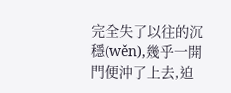完全失了以往的沉穩(wěn),幾乎一開門便沖了上去,迫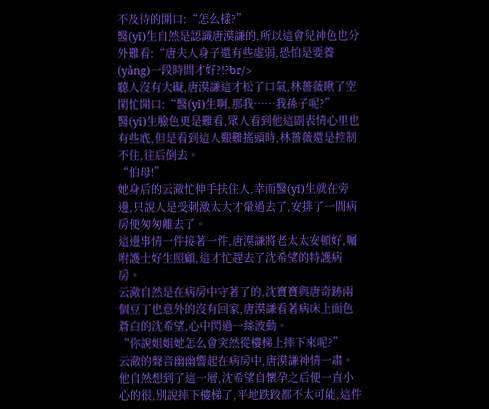不及待的開口:“怎么樣?”
醫(yī)生自然是認識唐漠謙的,所以這會兒神色也分外難看:“唐夫人身子還有些虛弱,恐怕是要養(yǎng)一段時間才好?!?br/>
聽人沒有大礙,唐漠謙這才松了口氣,林薔薇瞅了空閑忙開口:“醫(yī)生啊,那我……我孫子呢?”
醫(yī)生臉色更是難看,眾人看到他這副表情心里也有些底,但是看到這人艱難搖頭時,林薔薇還是控制不住,往后倒去。
“伯母!”
她身后的云澈忙伸手扶住人,幸而醫(yī)生就在旁邊,只說人是受刺激太大才暈過去了,安排了一間病房便匆匆離去了。
這邊事情一件接著一件,唐漠謙將老太太安頓好,囑咐護士好生照顧,這才忙趕去了沈希望的特護病房。
云澈自然是在病房中守著了的,沈寶寶與唐奇跡兩個豆丁也意外的沒有回家,唐漠謙看著病床上面色蒼白的沈希望,心中閃過一絲波動。
“你說姐姐她怎么會突然從樓梯上摔下來呢?”
云澈的聲音幽幽響起在病房中,唐漠謙神情一肅。
他自然想到了這一層,沈希望自懷孕之后便一直小心的很,別說摔下樓梯了,平地跌跤都不太可能,這件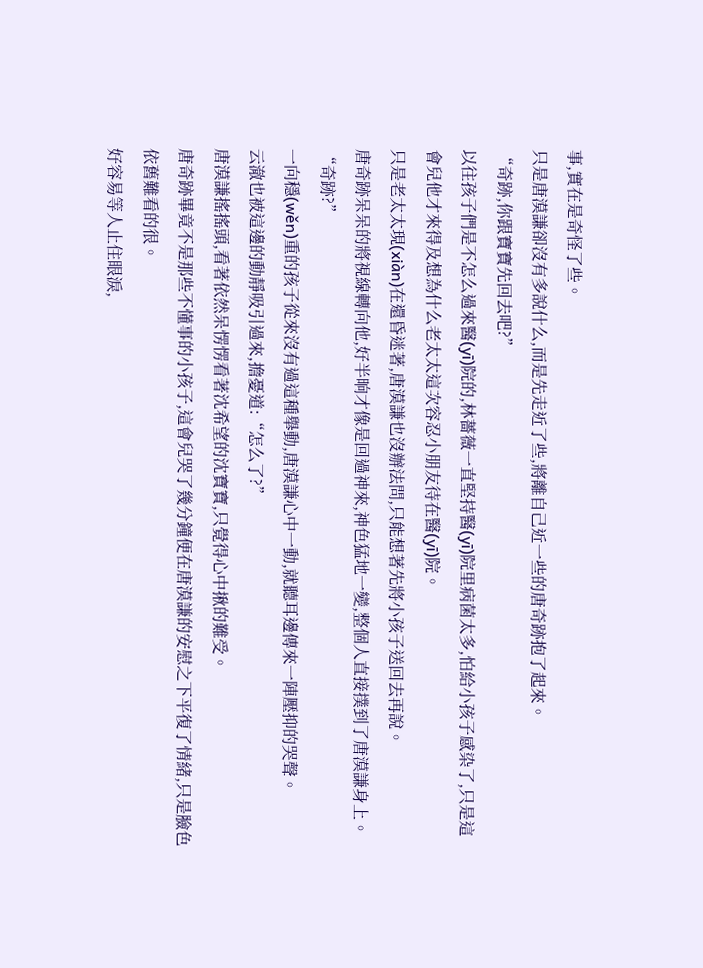事,實在是奇怪了些。
只是唐漠謙卻沒有多說什么,而是先走近了些,將離自己近一些的唐奇跡抱了起來。
“奇跡,你跟寶寶先回去吧?”
以往孩子們是不怎么過來醫(yī)院的,林薔薇一直堅持醫(yī)院里病菌太多,怕給小孩子感染了,只是這會兒他才來得及想為什么老太太這次容忍小朋友待在醫(yī)院。
只是老太太現(xiàn)在還昏迷著,唐漠謙也沒辦法問,只能想著先將小孩子送回去再說。
唐奇跡呆呆的將視線轉向他,好半晌才像是回過神來,神色猛地一變,整個人直接撲到了唐漠謙身上。
“奇跡?”
一向穩(wěn)重的孩子從來沒有過這種舉動,唐漠謙心中一動,就聽耳邊傳來一陣壓抑的哭聲。
云澈也被這邊的動靜吸引過來,擔憂道:“怎么了?”
唐漠謙搖搖頭,看著依然呆愣愣看著沈希望的沈寶寶,只覺得心中揪的難受。
唐奇跡畢竟不是那些不懂事的小孩子,這會兒哭了幾分鐘便在唐漠謙的安慰之下平復了情緒,只是臉色依舊難看的很。
好容易等人止住眼淚,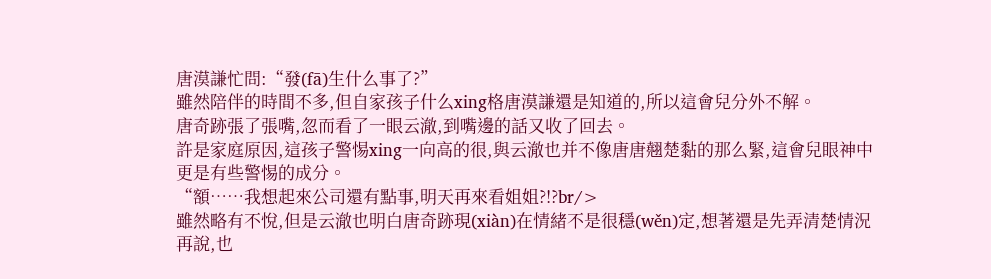唐漠謙忙問:“發(fā)生什么事了?”
雖然陪伴的時間不多,但自家孩子什么xing格唐漠謙還是知道的,所以這會兒分外不解。
唐奇跡張了張嘴,忽而看了一眼云澈,到嘴邊的話又收了回去。
許是家庭原因,這孩子警惕xing一向高的很,與云澈也并不像唐唐翹楚黏的那么緊,這會兒眼神中更是有些警惕的成分。
“額……我想起來公司還有點事,明天再來看姐姐?!?br/>
雖然略有不悅,但是云澈也明白唐奇跡現(xiàn)在情緒不是很穩(wěn)定,想著還是先弄清楚情況再說,也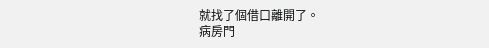就找了個借口離開了。
病房門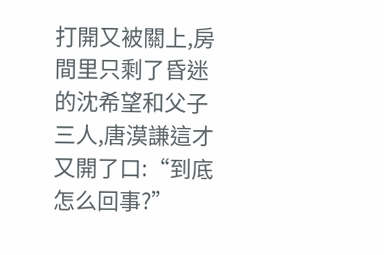打開又被關上,房間里只剩了昏迷的沈希望和父子三人,唐漠謙這才又開了口:“到底怎么回事?”